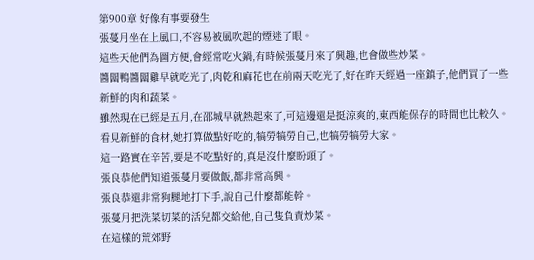第900章 好像有事要發生
張蔓月坐在上風口,不容易被風吹起的煙迷了眼。
這些天他們為圖方便,會經常吃火鍋,有時候張蔓月來了興趣,也會做些炒菜。
醬闆鴨醬闆雞早就吃光了,肉乾和麻花也在前兩天吃光了,好在昨天經過一座鎮子,他們買了一些新鮮的肉和蔬菜。
雖然現在已經是五月,在邵城早就熱起來了,可這邊還是挺涼爽的,東西能保存的時間也比較久。
看見新鮮的食材,她打算做點好吃的,犒勞犒勞自己,也犒勞犒勞大家。
這一路實在辛苦,要是不吃點好的,真是沒什麼盼頭了。
張良恭他們知道張蔓月要做飯,都非常高興。
張良恭還非常狗腿地打下手,說自己什麼都能幹。
張蔓月把洗菜切菜的活兒都交給他,自己隻負責炒菜。
在這樣的荒郊野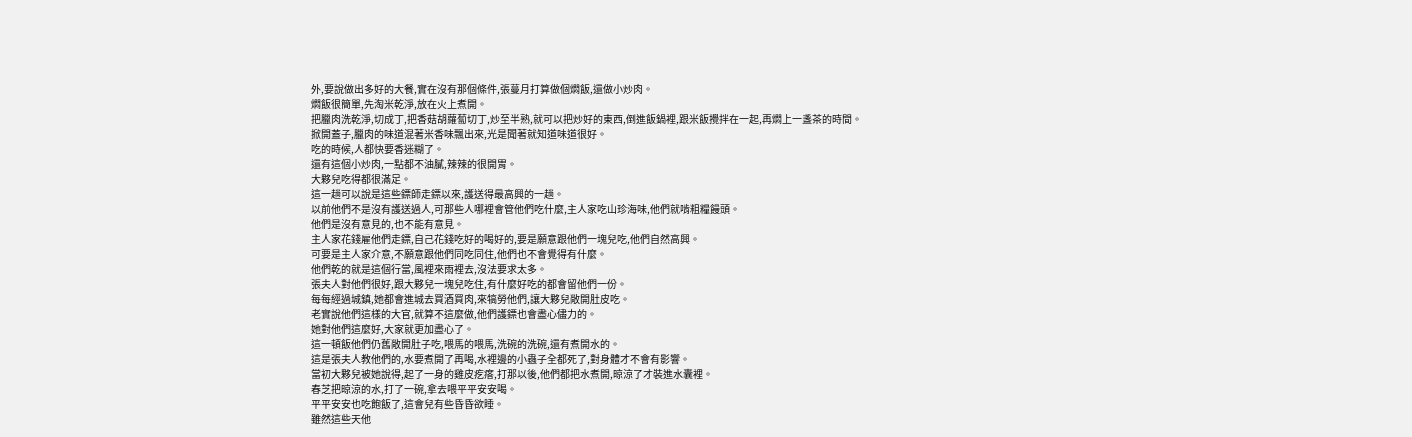外,要說做出多好的大餐,實在沒有那個條件,張蔓月打算做個燜飯,還做小炒肉。
燜飯很簡單,先淘米乾淨,放在火上煮開。
把臘肉洗乾淨,切成丁,把香菇胡蘿蔔切丁,炒至半熟,就可以把炒好的東西,倒進飯鍋裡,跟米飯攪拌在一起,再燜上一盞茶的時間。
掀開蓋子,臘肉的味道混著米香味飄出來,光是聞著就知道味道很好。
吃的時候,人都快要香迷糊了。
還有這個小炒肉,一點都不油膩,辣辣的很開胃。
大夥兒吃得都很滿足。
這一趟可以說是這些鏢師走鏢以來,護送得最高興的一趟。
以前他們不是沒有護送過人,可那些人哪裡會管他們吃什麼,主人家吃山珍海味,他們就啃粗糧饅頭。
他們是沒有意見的,也不能有意見。
主人家花錢雇他們走鏢,自己花錢吃好的喝好的,要是願意跟他們一塊兒吃,他們自然高興。
可要是主人家介意,不願意跟他們同吃同住,他們也不會覺得有什麼。
他們乾的就是這個行當,風裡來雨裡去,沒法要求太多。
張夫人對他們很好,跟大夥兒一塊兒吃住,有什麼好吃的都會留他們一份。
每每經過城鎮,她都會進城去買酒買肉,來犒勞他們,讓大夥兒敞開肚皮吃。
老實說他們這樣的大官,就算不這麼做,他們護鏢也會盡心儘力的。
她對他們這麼好,大家就更加盡心了。
這一頓飯他們仍舊敞開肚子吃,喂馬的喂馬,洗碗的洗碗,還有煮開水的。
這是張夫人教他們的,水要煮開了再喝,水裡邊的小蟲子全都死了,對身體才不會有影響。
當初大夥兒被她說得,起了一身的雞皮疙瘩,打那以後,他們都把水煮開,晾涼了才裝進水囊裡。
春芝把晾涼的水,打了一碗,拿去喂平平安安喝。
平平安安也吃飽飯了,這會兒有些昏昏欲睡。
雖然這些天他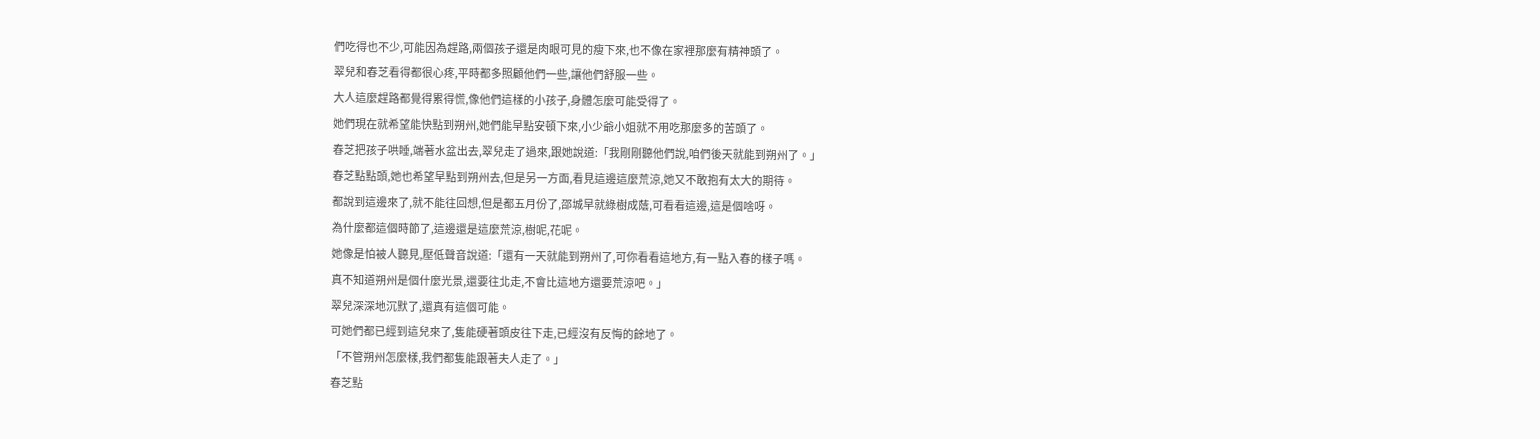們吃得也不少,可能因為趕路,兩個孩子還是肉眼可見的瘦下來,也不像在家裡那麼有精神頭了。
翠兒和春芝看得都很心疼,平時都多照顧他們一些,讓他們舒服一些。
大人這麼趕路都覺得累得慌,像他們這樣的小孩子,身體怎麼可能受得了。
她們現在就希望能快點到朔州,她們能早點安頓下來,小少爺小姐就不用吃那麼多的苦頭了。
春芝把孩子哄睡,端著水盆出去,翠兒走了過來,跟她說道:「我剛剛聽他們說,咱們後天就能到朔州了。」
春芝點點頭,她也希望早點到朔州去,但是另一方面,看見這邊這麼荒涼,她又不敢抱有太大的期待。
都說到這邊來了,就不能往回想,但是都五月份了,邵城早就綠樹成蔭,可看看這邊,這是個啥呀。
為什麼都這個時節了,這邊還是這麼荒涼,樹呢,花呢。
她像是怕被人聽見,壓低聲音說道:「還有一天就能到朔州了,可你看看這地方,有一點入春的樣子嗎。
真不知道朔州是個什麼光景,還要往北走,不會比這地方還要荒涼吧。」
翠兒深深地沉默了,還真有這個可能。
可她們都已經到這兒來了,隻能硬著頭皮往下走,已經沒有反悔的餘地了。
「不管朔州怎麼樣,我們都隻能跟著夫人走了。」
春芝點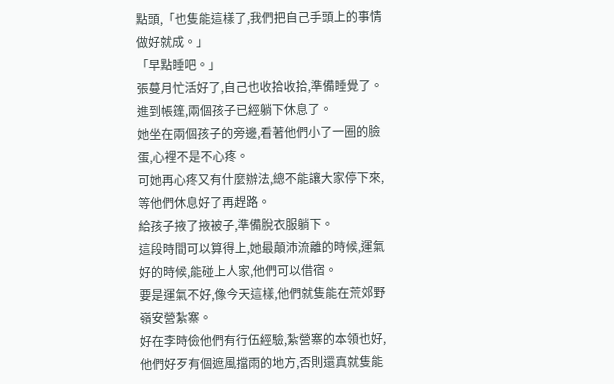點頭,「也隻能這樣了,我們把自己手頭上的事情做好就成。」
「早點睡吧。」
張蔓月忙活好了,自己也收拾收拾,準備睡覺了。
進到帳篷,兩個孩子已經躺下休息了。
她坐在兩個孩子的旁邊,看著他們小了一圈的臉蛋,心裡不是不心疼。
可她再心疼又有什麼辦法,總不能讓大家停下來,等他們休息好了再趕路。
給孩子掖了掖被子,準備脫衣服躺下。
這段時間可以算得上,她最顛沛流離的時候,運氣好的時候,能碰上人家,他們可以借宿。
要是運氣不好,像今天這樣,他們就隻能在荒郊野嶺安營紮寨。
好在李時儉他們有行伍經驗,紮營寨的本領也好,他們好歹有個遮風擋雨的地方,否則還真就隻能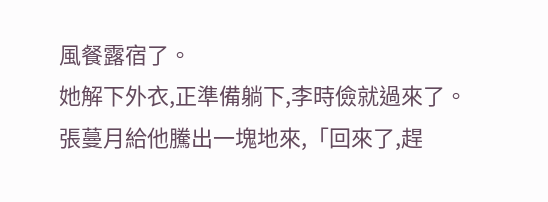風餐露宿了。
她解下外衣,正準備躺下,李時儉就過來了。
張蔓月給他騰出一塊地來,「回來了,趕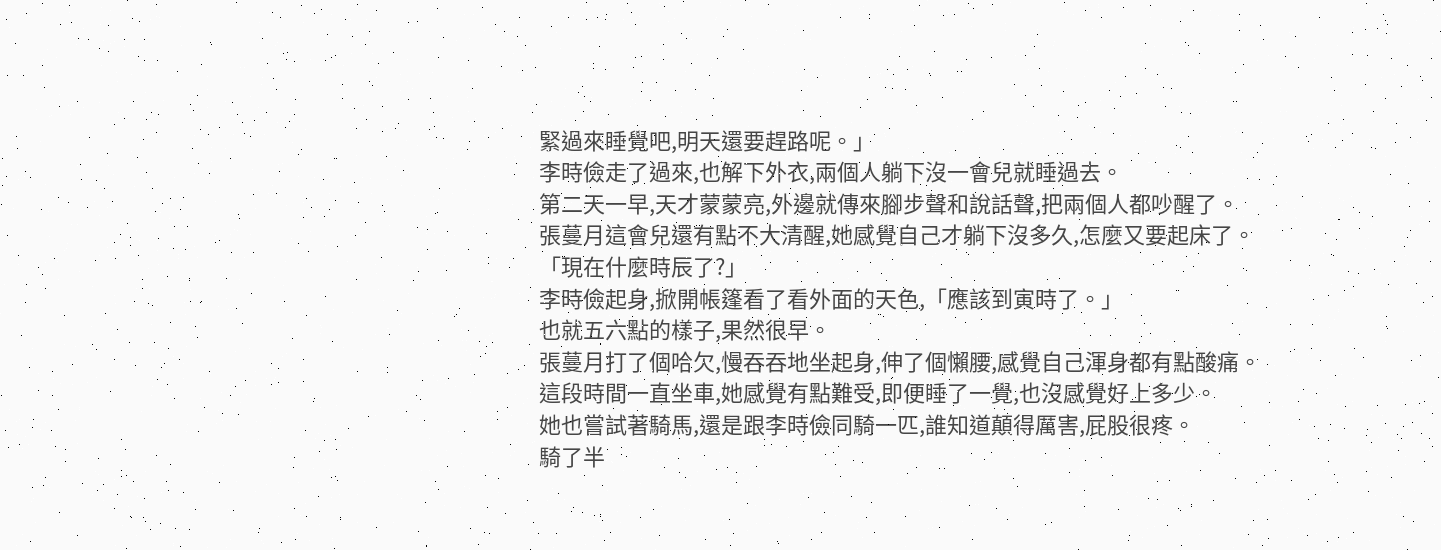緊過來睡覺吧,明天還要趕路呢。」
李時儉走了過來,也解下外衣,兩個人躺下沒一會兒就睡過去。
第二天一早,天才蒙蒙亮,外邊就傳來腳步聲和說話聲,把兩個人都吵醒了。
張蔓月這會兒還有點不大清醒,她感覺自己才躺下沒多久,怎麼又要起床了。
「現在什麼時辰了?」
李時儉起身,掀開帳篷看了看外面的天色,「應該到寅時了。」
也就五六點的樣子,果然很早。
張蔓月打了個哈欠,慢吞吞地坐起身,伸了個懶腰,感覺自己渾身都有點酸痛。
這段時間一直坐車,她感覺有點難受,即便睡了一覺,也沒感覺好上多少。
她也嘗試著騎馬,還是跟李時儉同騎一匹,誰知道顛得厲害,屁股很疼。
騎了半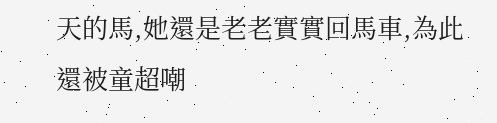天的馬,她還是老老實實回馬車,為此還被童超嘲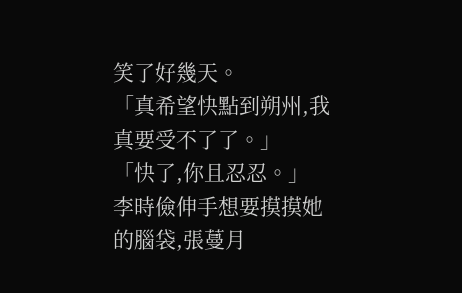笑了好幾天。
「真希望快點到朔州,我真要受不了了。」
「快了,你且忍忍。」
李時儉伸手想要摸摸她的腦袋,張蔓月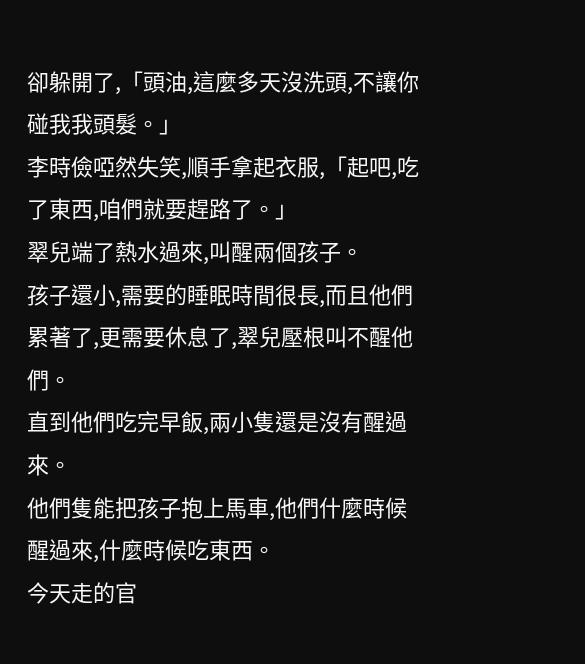卻躲開了,「頭油,這麼多天沒洗頭,不讓你碰我我頭髮。」
李時儉啞然失笑,順手拿起衣服,「起吧,吃了東西,咱們就要趕路了。」
翠兒端了熱水過來,叫醒兩個孩子。
孩子還小,需要的睡眠時間很長,而且他們累著了,更需要休息了,翠兒壓根叫不醒他們。
直到他們吃完早飯,兩小隻還是沒有醒過來。
他們隻能把孩子抱上馬車,他們什麼時候醒過來,什麼時候吃東西。
今天走的官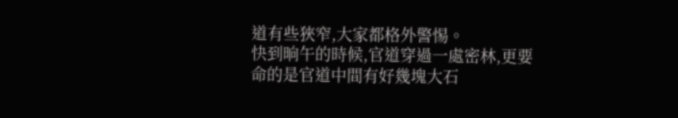道有些狹窄,大家都格外警惕。
快到晌午的時候,官道穿過一處密林,更要命的是官道中間有好幾塊大石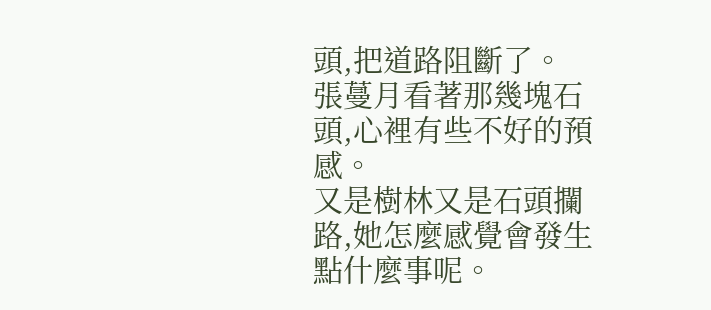頭,把道路阻斷了。
張蔓月看著那幾塊石頭,心裡有些不好的預感。
又是樹林又是石頭攔路,她怎麼感覺會發生點什麼事呢。